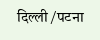दिल्ली /पटना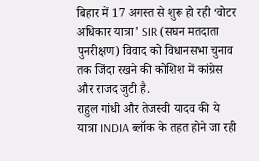बिहार में 17 अगस्त से शुरू हो रही ‘वोटर अधिकार यात्रा’ SIR (सघन मतदाता पुनरीक्षण) विवाद को विधानसभा चुनाव तक जिंदा रखने की कोशिश में कांग्रेस और राजद जुटी है.
राहुल गांधी और तेजस्वी यादव की ये यात्रा INDIA ब्लॉक के तहत होने जा रही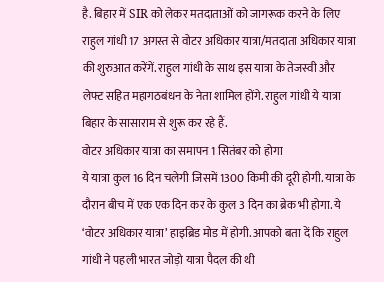है. बिहार में SIR को लेकर मतदाताओं को जागरूक करने के लिए राहुल गांधी 17 अगस्त से वोटर अधिकार यात्रा/मतदाता अधिकार यात्रा की शुरुआत करेंगें. राहुल गांधी के साथ इस यात्रा के तेजस्वी और लेफ्ट सहित महागठबंधन के नेता शामिल होंगे. राहुल गांधी ये यात्रा बिहार के सासाराम से शुरू कर रहे हैं.
वोटर अधिकार यात्रा का समापन 1 सितंबर को होगा
ये यात्रा कुल 16 दिन चलेगी जिसमें 1300 किमी की दूरी होगी. यात्रा के दौरान बीच में एक एक दिन कर के कुल 3 दिन का ब्रेक भी होगा. ये ‘वोटर अधिकार यात्रा’ हाइब्रिड मोड में होगी. आपको बता दें कि राहुल गांधी ने पहली भारत जोड़ो यात्रा पैदल की थी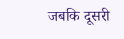जबकि दूसरी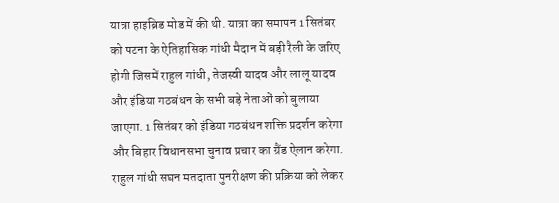यात्रा हाइब्रिड मोड में की थी. यात्रा का समापन 1 सितंबर को पटना के ऐतिहासिक गांधी मैदान में बड़ी रैली के जरिए होगी जिसमें राहुल गांधी, तेजस्वी यादव और लालू यादव और इंडिया गठबंधन के सभी बड़े नेताओं को बुलाया जाएगा. 1 सितंबर को इंडिया गठबंधन शक्ति प्रदर्शन करेगा और बिहार विधानसभा चुनाव प्रचार का ग्रैंड ऐलान करेगा.
राहुल गांधी सघन मतदाता पुनरीक्षण की प्रक्रिया को लेकर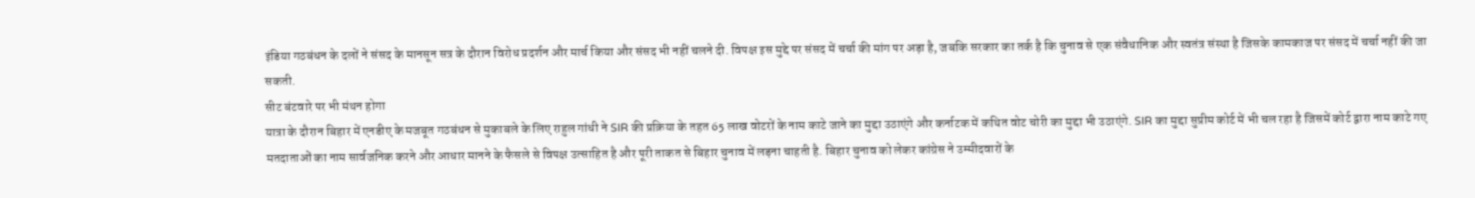इंडिया गठबंधन के दलों ने संसद के मानसून सत्र के दौरान विरोध प्रदर्शन और मार्च किया और संसद भी नहीं चलने दी. विपक्ष इस मुद्दे पर संसद में चर्चा की मांग पर अड़ा है, जबकि सरकार का तर्क है कि चुनाव से एक संवैधानिक और स्वतंत्र संस्था है जिसके कामकाज पर संसद में चर्चा नहीं की जा सकती.
सीट बंटवारे पर भी मंथन होगा
यात्रा के दौरान बिहार में एनडीए के मजबूत गठबंधन से मुकाबले के लिए राहुल गांधी ने SIR की प्रक्रिया के तहत 65 लाख वोटरों के नाम काटे जाने का मुद्दा उठाएंगे और कर्नाटक में कथित वोट चोरी का मुद्दा भी उठाएंगे. SIR का मुद्दा सुप्रीम कोर्ट में भी चल रहा है जिसमें कोर्ट द्वारा नाम काटे गए मतदाताओं का नाम सार्वजनिक करने और आधार मानने के फैसले से विपक्ष उत्साहित है और पूरी ताकत से बिहार चुनाव में लड़ना चाहती है. बिहार चुनाव को लेकर कांग्रेस ने उम्मीदवारों के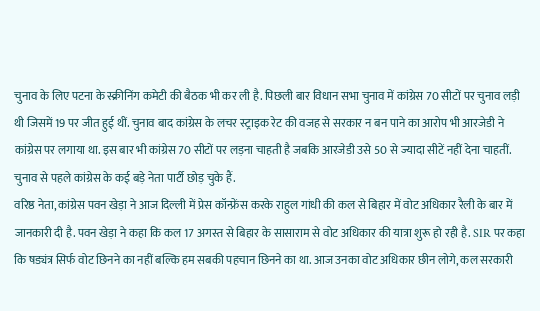चुनाव के लिए पटना के स्क्रीनिंग कमेटी की बैठक भी कर ली है. पिछली बार विधान सभा चुनाव में कांग्रेस 70 सीटों पर चुनाव लड़ी थी जिसमें 19 पर जीत हुई थीं. चुनाव बाद कांग्रेस के लचर स्ट्राइक रेट की वजह से सरकार न बन पाने का आरोप भी आरजेडी ने कांग्रेस पर लगाया था. इस बार भी कांग्रेस 70 सीटों पर लड़ना चाहती है जबकि आरजेडी उसे 50 से ज्यादा सीटें नहीं देना चाहतीं. चुनाव से पहले कांग्रेस के कई बड़े नेता पार्टी छोड़ चुके हैं.
वरिष्ठ नेता, कांग्रेस पवन खेड़ा ने आज दिल्ली में प्रेस कॉन्फ्रेंस करके राहुल गांधी की कल से बिहार में वोट अधिकार रैली के बार में जानकारी दी है. पवन खेड़ा ने कहा कि कल 17 अगस्त से बिहार के सासाराम से वोट अधिकार की यात्रा शुरू हो रही है. SIR पर कहा कि षड्यंत्र सिर्फ वोट छिनने का नहीं बल्कि हम सबकी पहचान छिनने का था. आज उनका वोट अधिकार छीन लोगे, कल सरकारी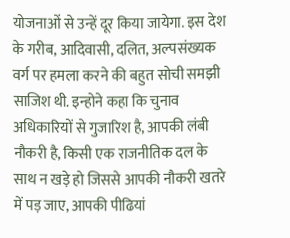योजनाओं से उन्हें दूर किया जायेगा. इस देश के गरीब, आदिवासी, दलित, अल्पसंख्यक वर्ग पर हमला करने की बहुत सोची समझी साजिश थी. इन्होने कहा कि चुनाव अधिकारियों से गुजारिश है, आपकी लंबी नौकरी है, किसी एक राजनीतिक दल के साथ न खड़े हो जिससे आपकी नौकरी खतरे में पड़ जाए, आपकी पीढियां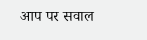आप पर सवाल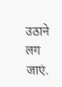उठाने लग जाएं.